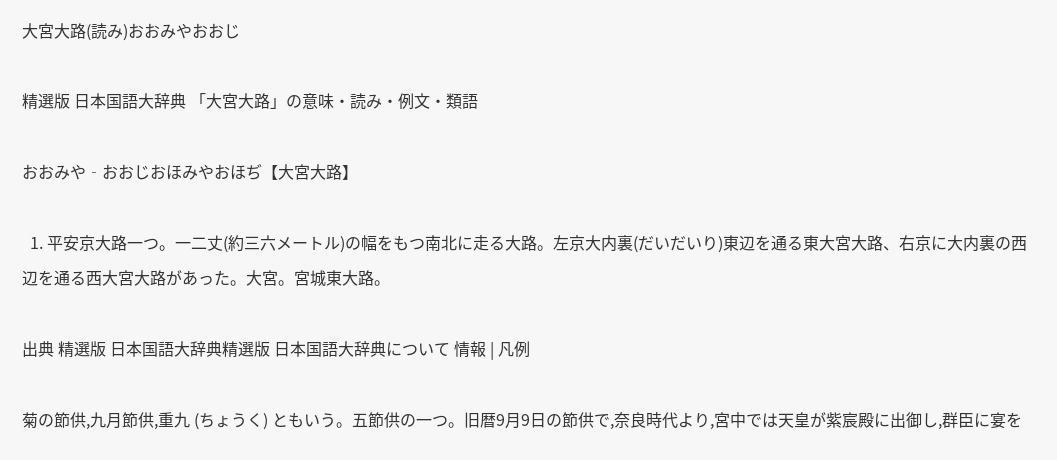大宮大路(読み)おおみやおおじ

精選版 日本国語大辞典 「大宮大路」の意味・読み・例文・類語

おおみや‐おおじおほみやおほぢ【大宮大路】

  1. 平安京大路一つ。一二丈(約三六メートル)の幅をもつ南北に走る大路。左京大内裏(だいだいり)東辺を通る東大宮大路、右京に大内裏の西辺を通る西大宮大路があった。大宮。宮城東大路。

出典 精選版 日本国語大辞典精選版 日本国語大辞典について 情報 | 凡例

菊の節供,九月節供,重九 (ちょうく) ともいう。五節供の一つ。旧暦9月9日の節供で,奈良時代より,宮中では天皇が紫宸殿に出御し,群臣に宴を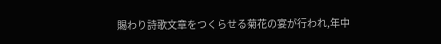賜わり詩歌文章をつくらせる菊花の宴が行われ,年中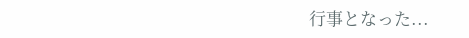行事となった...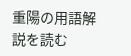重陽の用語解説を読む